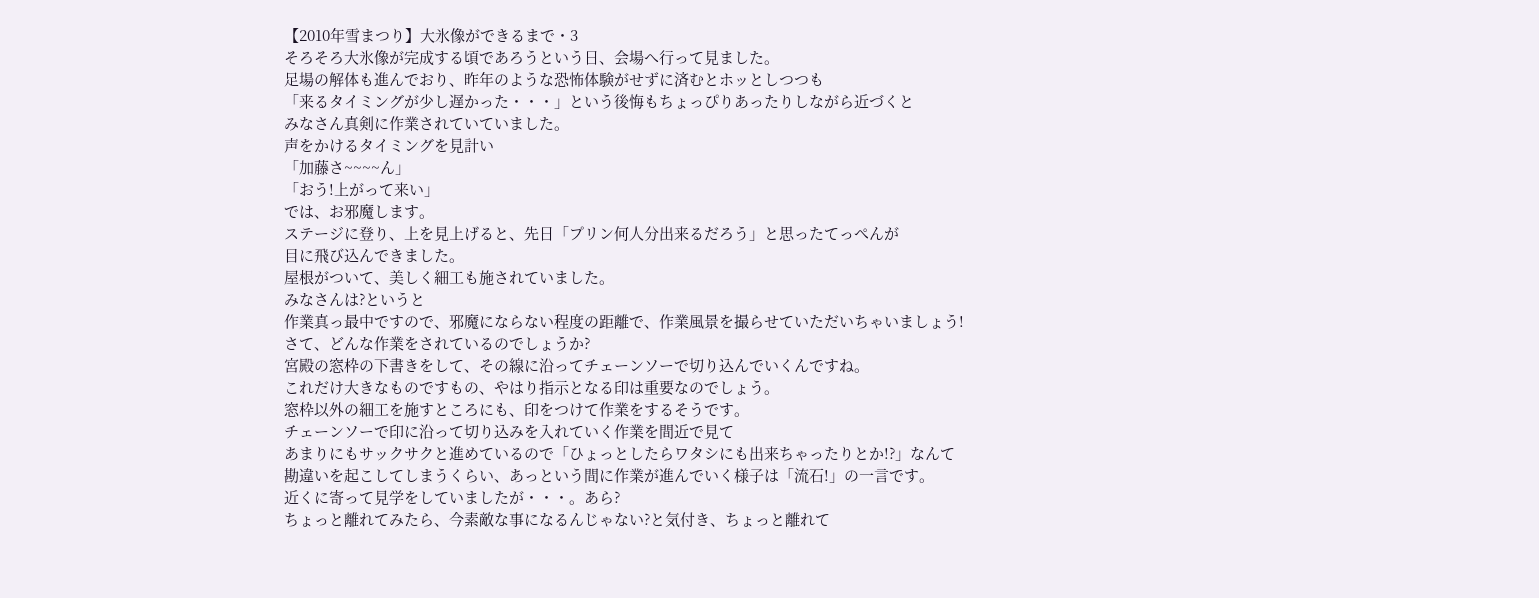【2010年雪まつり】大氷像ができるまで・3
そろそろ大氷像が完成する頃であろうという日、会場へ行って見ました。
足場の解体も進んでおり、昨年のような恐怖体験がせずに済むとホッとしつつも
「来るタイミングが少し遅かった・・・」という後悔もちょっぴりあったりしながら近づくと
みなさん真剣に作業されていていました。
声をかけるタイミングを見計い
「加藤さ~~~~ん」
「おう!上がって来い」
では、お邪魔します。
ステージに登り、上を見上げると、先日「プリン何人分出来るだろう」と思ったてっぺんが
目に飛び込んできました。
屋根がついて、美しく細工も施されていました。
みなさんは?というと
作業真っ最中ですので、邪魔にならない程度の距離で、作業風景を撮らせていただいちゃいましょう!
さて、どんな作業をされているのでしょうか?
宮殿の窓枠の下書きをして、その線に沿ってチェーンソーで切り込んでいくんですね。
これだけ大きなものですもの、やはり指示となる印は重要なのでしょう。
窓枠以外の細工を施すところにも、印をつけて作業をするそうです。
チェーンソーで印に沿って切り込みを入れていく作業を間近で見て
あまりにもサックサクと進めているので「ひょっとしたらワタシにも出来ちゃったりとか!?」なんて
勘違いを起こしてしまうくらい、あっという間に作業が進んでいく様子は「流石!」の一言です。
近くに寄って見学をしていましたが・・・。あら?
ちょっと離れてみたら、今素敵な事になるんじゃない?と気付き、ちょっと離れて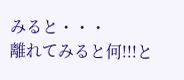みると・・・
離れてみると何!!!と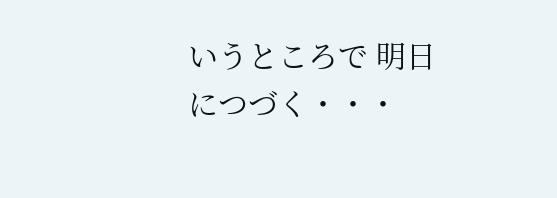いうところで 明日につづく・・・